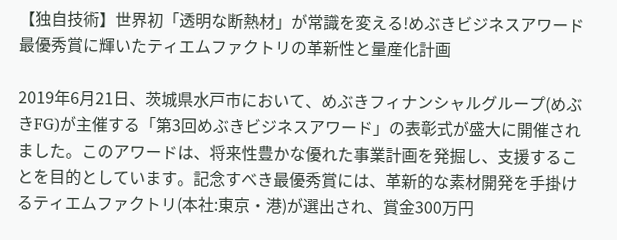【独自技術】世界初「透明な断熱材」が常識を変える!めぶきビジネスアワード最優秀賞に輝いたティエムファクトリの革新性と量産化計画

2019年6月21日、茨城県水戸市において、めぶきフィナンシャルグループ(めぶきFG)が主催する「第3回めぶきビジネスアワード」の表彰式が盛大に開催されました。このアワードは、将来性豊かな優れた事業計画を発掘し、支援することを目的としています。記念すべき最優秀賞には、革新的な素材開発を手掛けるティエムファクトリ(本社:東京・港)が選出され、賞金300万円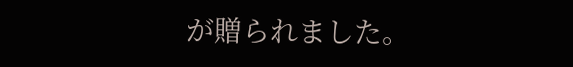が贈られました。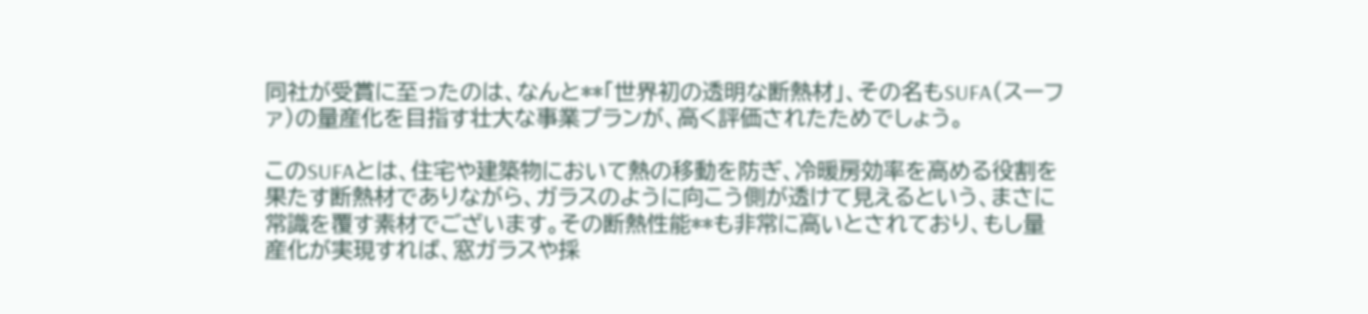同社が受賞に至ったのは、なんと**「世界初の透明な断熱材」、その名もSUFA(スーファ)の量産化を目指す壮大な事業プランが、高く評価されたためでしょう。

このSUFAとは、住宅や建築物において熱の移動を防ぎ、冷暖房効率を高める役割を果たす断熱材でありながら、ガラスのように向こう側が透けて見えるという、まさに常識を覆す素材でございます。その断熱性能**も非常に高いとされており、もし量産化が実現すれば、窓ガラスや採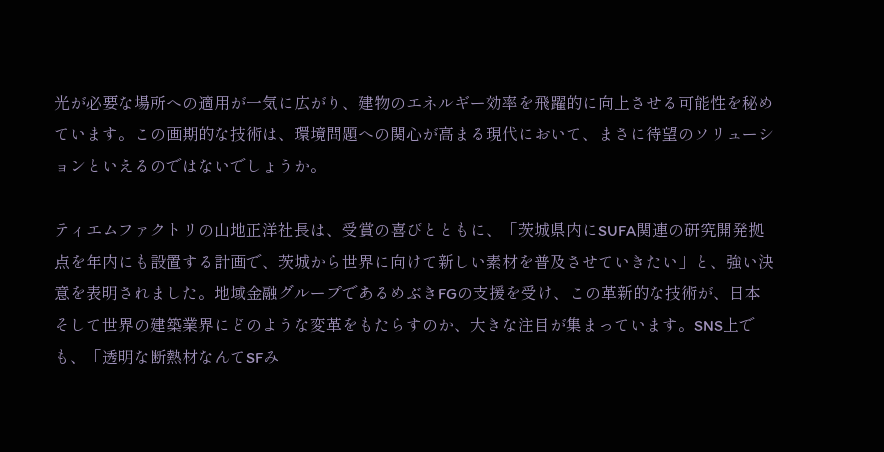光が必要な場所への適用が一気に広がり、建物のエネルギー効率を飛躍的に向上させる可能性を秘めています。この画期的な技術は、環境問題への関心が高まる現代において、まさに待望のソリューションといえるのではないでしょうか。

ティエムファクトリの山地正洋社長は、受賞の喜びとともに、「茨城県内にSUFA関連の研究開発拠点を年内にも設置する計画で、茨城から世界に向けて新しい素材を普及させていきたい」と、強い決意を表明されました。地域金融グループであるめぶきFGの支援を受け、この革新的な技術が、日本そして世界の建築業界にどのような変革をもたらすのか、大きな注目が集まっています。SNS上でも、「透明な断熱材なんてSFみ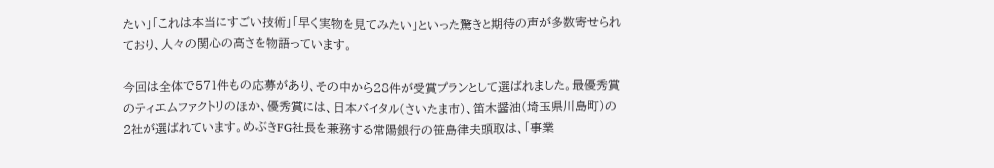たい」「これは本当にすごい技術」「早く実物を見てみたい」といった驚きと期待の声が多数寄せられており、人々の関心の高さを物語っています。

今回は全体で571件もの応募があり、その中から28件が受賞プランとして選ばれました。最優秀賞のティエムファクトリのほか、優秀賞には、日本バイタル(さいたま市)、笛木醤油(埼玉県川島町)の2社が選ばれています。めぶきFG社長を兼務する常陽銀行の笹島律夫頭取は、「事業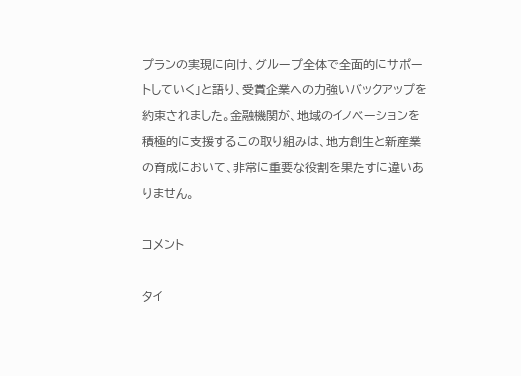プランの実現に向け、グループ全体で全面的にサポートしていく」と語り、受賞企業への力強いバックアップを約束されました。金融機関が、地域のイノベーションを積極的に支援するこの取り組みは、地方創生と新産業の育成において、非常に重要な役割を果たすに違いありません。

コメント

タイ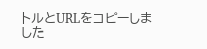トルとURLをコピーしました